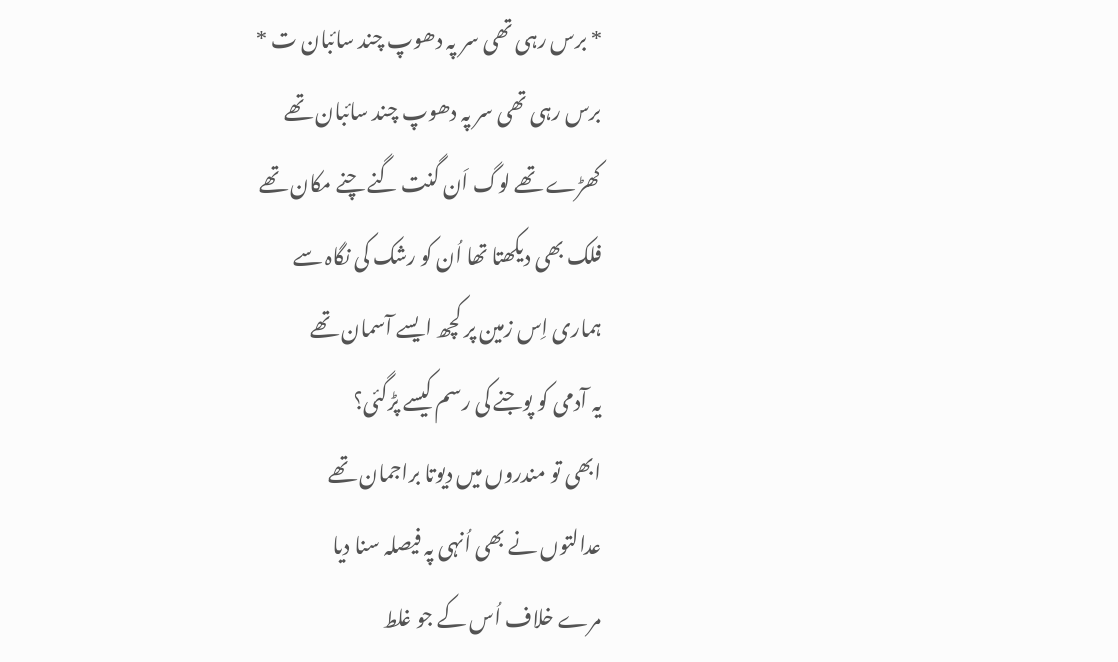* برس رہی تھی سر پہ دھوپ چند سائبان ت *
برس رہی تھی سر پہ دھوپ چند سائبان تھے
کھڑے تھے لوگ اَن گنت گنے چنے مکان تھے
فلک بھی دیکھتا تھا اُن کو رشک کی نگاہ سے
ہماری اِس زمین پر کچھ ایسے آسمان تھے
یہ آدمی کو پوجنے کی رسم کیسے پڑگئی؟
ابھی تو مندروں میں دیوتا براجمان تھے
عدالتوں نے بھی اُنہی پہ فیصلہ سنا دیا
مرے خلاف اُس کے جو غلط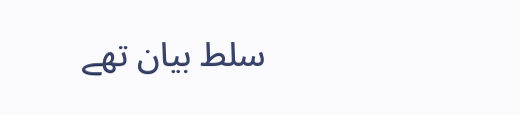سلط بیان تھے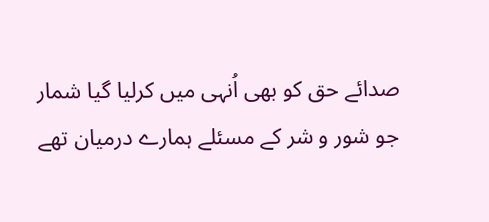صدائے حق کو بھی اُنہی میں کرلیا گیا شمار
جو شور و شر کے مسئلے ہمارے درمیان تھے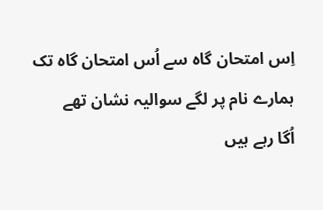اِس امتحان گاہ سے اُس امتحان گاہ تک
ہمارے نام پر لگے سوالیہ نشان تھے
اُگا رہے ہیں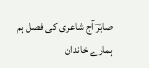صابرؔ آج شاعری کی فصل ہم
ہمارے خاندان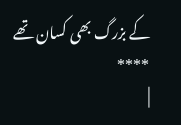کے بزرگ بھی کسان تھے
****
|